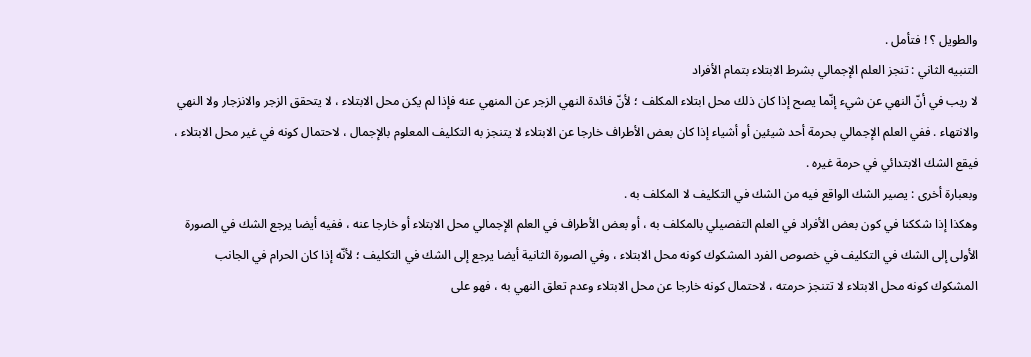والطويل ؟ ! فتأمل .
التنبيه الثاني : تنجز العلم الإجمالي بشرط الابتلاء بتمام الأفراد
لا ريب في أنّ النهي عن شيء إنّما يصح إذا كان ذلك محل ابتلاء المكلف ؛ لأنّ فائدة النهي الزجر عن المنهي عنه فإذا لم يكن محل الابتلاء ، لا يتحقق الزجر والانزجار ولا النهي والانتهاء . ففي العلم الإجمالي بحرمة أحد شيئين أو أشياء إذا كان بعض الأطراف خارجا عن الابتلاء لا يتنجز به التكليف المعلوم بالإجمال ، لاحتمال كونه في غير محل الابتلاء ، فيقع الشك الابتدائي في حرمة غيره .
وبعبارة أخرى : يصير الشك الواقع فيه من الشك في التكليف لا المكلف به .
وهكذا إذا شككنا في كون بعض الأفراد في العلم التفصيلي بالمكلف به ، أو بعض الأطراف في العلم الإجمالي محل الابتلاء أو خارجا عنه ، ففيه أيضا يرجع الشك في الصورة الأولى إلى الشك في التكليف في خصوص الفرد المشكوك كونه محل الابتلاء ، وفي الصورة الثانية أيضا يرجع إلى الشك في التكليف ؛ لأنّه إذا كان الحرام في الجانب المشكوك كونه محل الابتلاء لا تتنجز حرمته ، لاحتمال كونه خارجا عن محل الابتلاء وعدم تعلق النهي به ، فهو على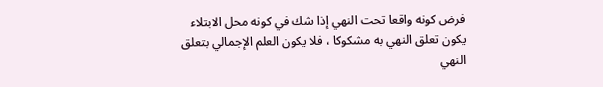فرض كونه واقعا تحت النهي إذا شك في كونه محل الابتلاء يكون تعلق النهي به مشكوكا ، فلا يكون العلم الإجمالي بتعلق النهي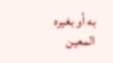به أو بغيره المعين